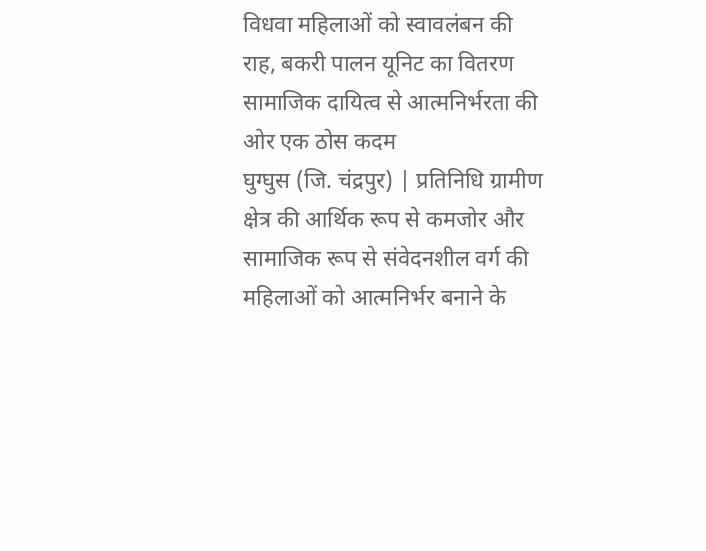विधवा महिलाओं को स्वावलंबन की राह, बकरी पालन यूनिट का वितरण
सामाजिक दायित्व से आत्मनिर्भरता की ओर एक ठोस कदम
घुग्घुस (जि. चंद्रपुर) | प्रतिनिधि ग्रामीण क्षेत्र की आर्थिक रूप से कमजोर और सामाजिक रूप से संवेदनशील वर्ग की महिलाओं को आत्मनिर्भर बनाने के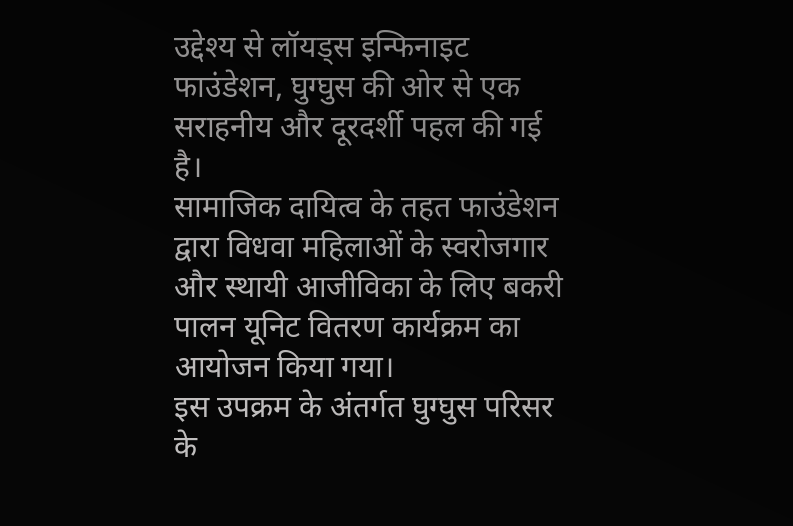उद्देश्य से लॉयड्स इन्फिनाइट फाउंडेशन, घुग्घुस की ओर से एक सराहनीय और दूरदर्शी पहल की गई है।
सामाजिक दायित्व के तहत फाउंडेशन द्वारा विधवा महिलाओं के स्वरोजगार और स्थायी आजीविका के लिए बकरी पालन यूनिट वितरण कार्यक्रम का आयोजन किया गया।
इस उपक्रम के अंतर्गत घुग्घुस परिसर के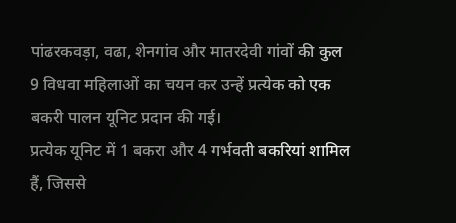पांढरकवड़ा, वढा, शेनगांव और मातरदेवी गांवों की कुल 9 विधवा महिलाओं का चयन कर उन्हें प्रत्येक को एक बकरी पालन यूनिट प्रदान की गई।
प्रत्येक यूनिट में 1 बकरा और 4 गर्भवती बकरियां शामिल हैं, जिससे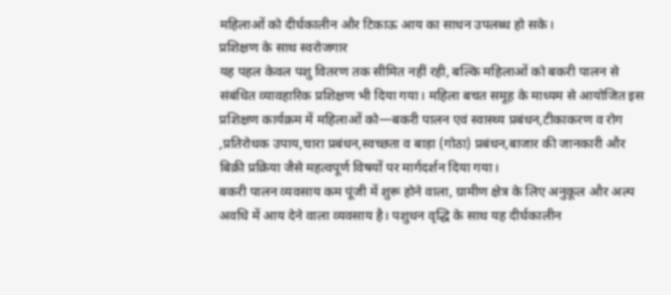महिलाओं को दीर्घकालीन और टिकाऊ आय का साधन उपलब्ध हो सके।
प्रशिक्षण के साथ स्वरोजगार
यह पहल केवल पशु वितरण तक सीमित नहीं रही, बल्कि महिलाओं को बकरी पालन से संबंधित व्यावहारिक प्रशिक्षण भी दिया गया। महिला बचत समूह के माध्यम से आयोजित इस प्रशिक्षण कार्यक्रम में महिलाओं को—बकरी पालन एवं स्वास्थ्य प्रबंधन,टीकाकरण व रोग ,प्रतिरोधक उपाय,चारा प्रबंधन,स्वच्छता व बाड़ा (गोठा) प्रबंधन,बाजार की जानकारी और बिक्री प्रक्रिया जैसे महत्वपूर्ण विषयों पर मार्गदर्शन दिया गया।
बकरी पालन व्यवसाय कम पूंजी में शुरू होने वाला, ग्रामीण क्षेत्र के लिए अनुकूल और अल्प अवधि में आय देने वाला व्यवसाय है। पशुधन वृद्धि के साथ यह दीर्घकालीन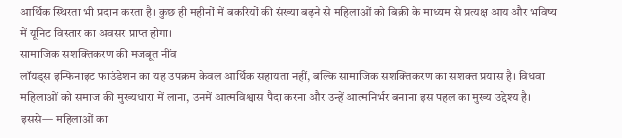आर्थिक स्थिरता भी प्रदान करता है। कुछ ही महीनों में बकरियों की संख्या बढ़ने से महिलाओं को बिक्री के माध्यम से प्रत्यक्ष आय और भविष्य में यूनिट विस्तार का अवसर प्राप्त होगा।
सामाजिक सशक्तिकरण की मजबूत नींव
लॉयड्स इन्फिनाइट फाउंडेशन का यह उपक्रम केवल आर्थिक सहायता नहीं, बल्कि सामाजिक सशक्तिकरण का सशक्त प्रयास है। विधवा महिलाओं को समाज की मुख्यधारा में लाना, उनमें आत्मविश्वास पैदा करना और उन्हें आत्मनिर्भर बनाना इस पहल का मुख्य उद्देश्य है। इससे— महिलाओं का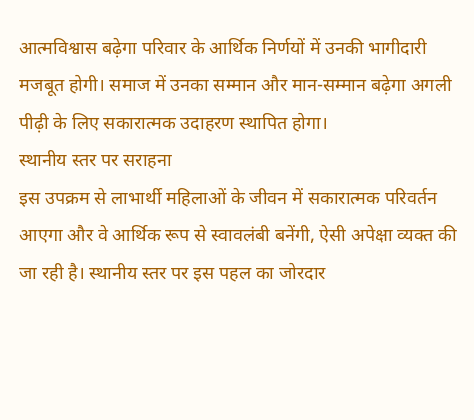आत्मविश्वास बढ़ेगा परिवार के आर्थिक निर्णयों में उनकी भागीदारी मजबूत होगी। समाज में उनका सम्मान और मान-सम्मान बढ़ेगा अगली पीढ़ी के लिए सकारात्मक उदाहरण स्थापित होगा।
स्थानीय स्तर पर सराहना
इस उपक्रम से लाभार्थी महिलाओं के जीवन में सकारात्मक परिवर्तन आएगा और वे आर्थिक रूप से स्वावलंबी बनेंगी, ऐसी अपेक्षा व्यक्त की जा रही है। स्थानीय स्तर पर इस पहल का जोरदार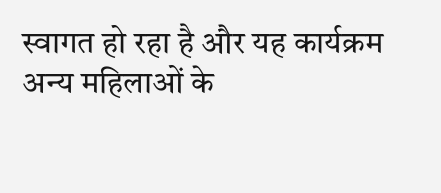स्वागत हो रहा है और यह कार्यक्रम अन्य महिलाओं के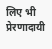लिए भी प्रेरणादायी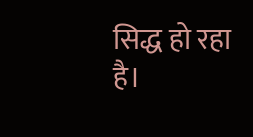सिद्ध हो रहा है।